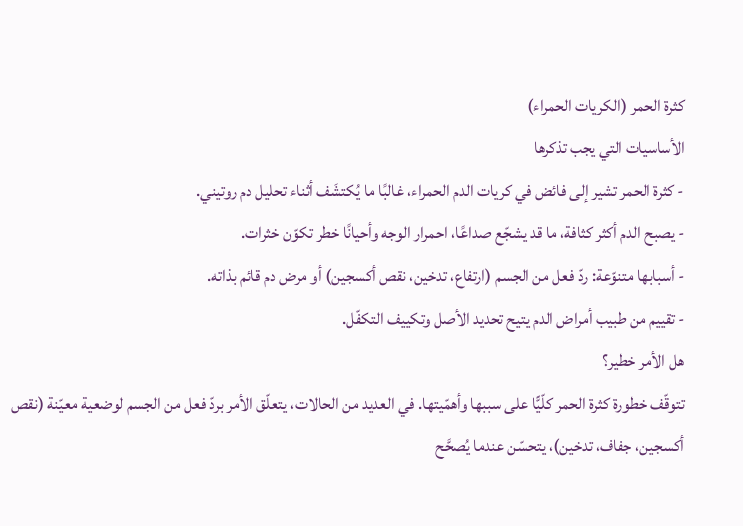كثرة الحمر (الكريات الحمراء)
الأساسيات التي يجب تذكرها
- كثرة الحمر تشير إلى فائض في كريات الدم الحمراء، غالبًا ما يُكتشَف أثناء تحليل دم روتيني.
- يصبح الدم أكثر كثافة، ما قد يشجّع صداعًا، احمرار الوجه وأحيانًا خطر تكوّن خثرات.
- أسبابها متنوّعة: ردّ فعل من الجسم (ارتفاع، تدخين، نقص أكسجين) أو مرض دم قائم بذاته.
- تقييم من طبيب أمراض الدم يتيح تحديد الأصل وتكييف التكفّل.
هل الأمر خطير؟
تتوقّف خطورة كثرة الحمر كلّيًّا على سببها وأهمّيتها. في العديد من الحالات، يتعلّق الأمر بردّ فعل من الجسم لوضعية معيّنة (نقص أكسجين، جفاف، تدخين)، يتحسّن عندما يُصحَّح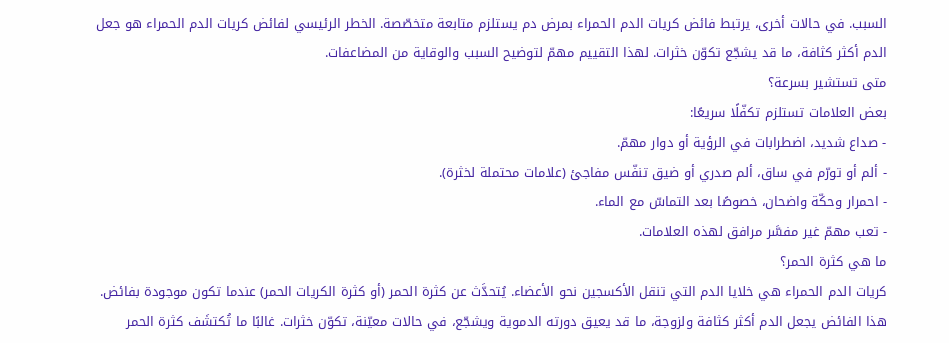السبب. في حالات أخرى، يرتبط فائض كريات الدم الحمراء بمرض دم يستلزم متابعة متخصّصة. الخطر الرئيسي لفائض كريات الدم الحمراء هو جعل الدم أكثر كثافة، ما قد يشجّع تكوّن خثرات. لهذا التقييم مهمّ لتوضيح السبب والوقاية من المضاعفات.
متى تستشير بسرعة؟
بعض العلامات تستلزم تكفّلًا سريعًا:
- صداع شديد، اضطرابات في الرؤية أو دوار مهمّ.
- ألم أو تورّم في ساق، ألم صدري أو ضيق تنفّس مفاجئ (علامات محتملة لخثرة).
- احمرار وحكّة واضحان، خصوصًا بعد التماسّ مع الماء.
- تعب مهمّ غير مفسَّر مرافق لهذه العلامات.
ما هي كثرة الحمر؟
كريات الدم الحمراء هي خلايا الدم التي تنقل الأكسجين نحو الأعضاء. يُتحدَّث عن كثرة الحمر (أو كثرة الكريات الحمر) عندما تكون موجودة بفائض. هذا الفائض يجعل الدم أكثر كثافة ولزوجة، ما قد يعيق دورته الدموية ويشجّع، في حالات معيّنة، تكوّن خثرات. غالبًا ما تُكتشَف كثرة الحمر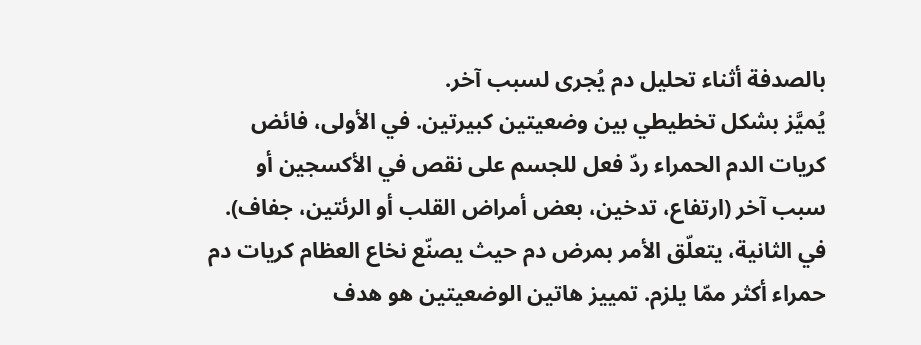بالصدفة أثناء تحليل دم يُجرى لسبب آخر.
يُميَّز بشكل تخطيطي بين وضعيتين كبيرتين. في الأولى، فائض كريات الدم الحمراء ردّ فعل للجسم على نقص في الأكسجين أو سبب آخر (ارتفاع، تدخين، بعض أمراض القلب أو الرئتين، جفاف). في الثانية، يتعلّق الأمر بمرض دم حيث يصنّع نخاع العظام كريات دم حمراء أكثر ممّا يلزم. تمييز هاتين الوضعيتين هو هدف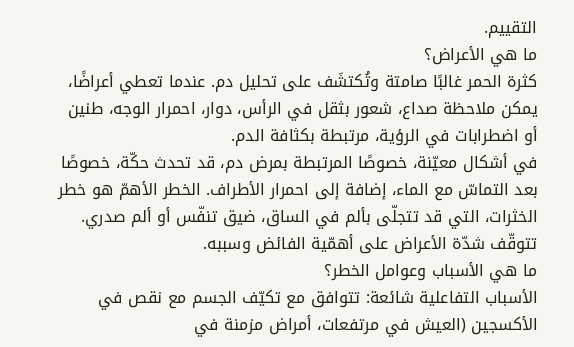التقييم.
ما هي الأعراض؟
كثرة الحمر غالبًا صامتة وتُكتشَف على تحليل دم. عندما تعطي أعراضًا، يمكن ملاحظة صداع، شعور بثقل في الرأس، دوار، احمرار الوجه، طنين أو اضطرابات في الرؤية، مرتبطة بكثافة الدم.
في أشكال معيّنة، خصوصًا المرتبطة بمرض دم، قد تحدث حكّة، خصوصًا بعد التماسّ مع الماء، إضافة إلى احمرار الأطراف. الخطر الأهمّ هو خطر الخثرات، التي قد تتجلّى بألم في الساق، ضيق تنفّس أو ألم صدري. تتوقّف شدّة الأعراض على أهمّية الفائض وسببه.
ما هي الأسباب وعوامل الخطر؟
الأسباب التفاعلية شائعة: تتوافق مع تكيّف الجسم مع نقص في الأكسجين (العيش في مرتفعات، أمراض مزمنة في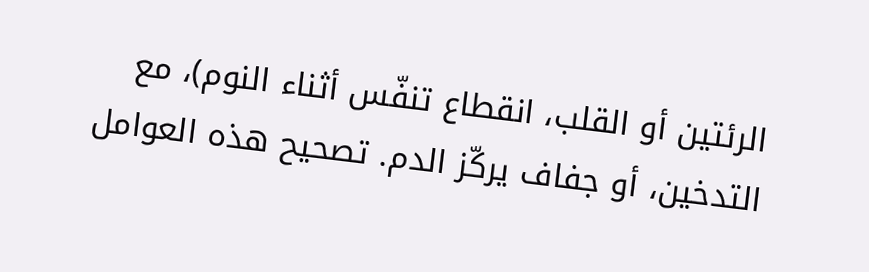الرئتين أو القلب، انقطاع تنفّس أثناء النوم)، مع التدخين، أو جفاف يركّز الدم. تصحيح هذه العوامل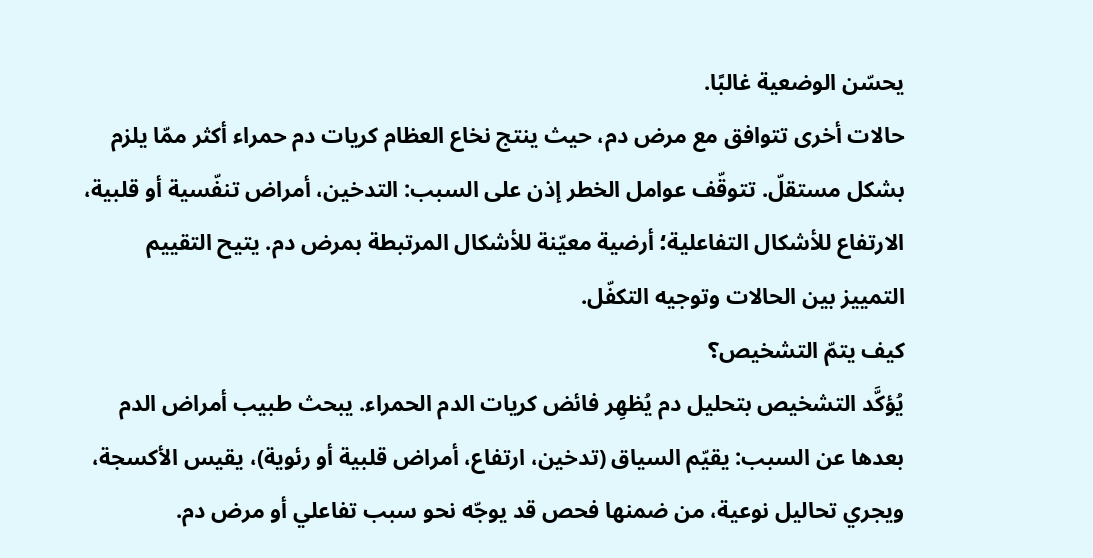يحسّن الوضعية غالبًا.
حالات أخرى تتوافق مع مرض دم، حيث ينتج نخاع العظام كريات دم حمراء أكثر ممّا يلزم بشكل مستقلّ. تتوقّف عوامل الخطر إذن على السبب: التدخين، أمراض تنفّسية أو قلبية، الارتفاع للأشكال التفاعلية؛ أرضية معيّنة للأشكال المرتبطة بمرض دم. يتيح التقييم التمييز بين الحالات وتوجيه التكفّل.
كيف يتمّ التشخيص؟
يُؤكَّد التشخيص بتحليل دم يُظهِر فائض كريات الدم الحمراء. يبحث طبيب أمراض الدم بعدها عن السبب: يقيّم السياق (تدخين، ارتفاع، أمراض قلبية أو رئوية)، يقيس الأكسجة، ويجري تحاليل نوعية، من ضمنها فحص قد يوجّه نحو سبب تفاعلي أو مرض دم.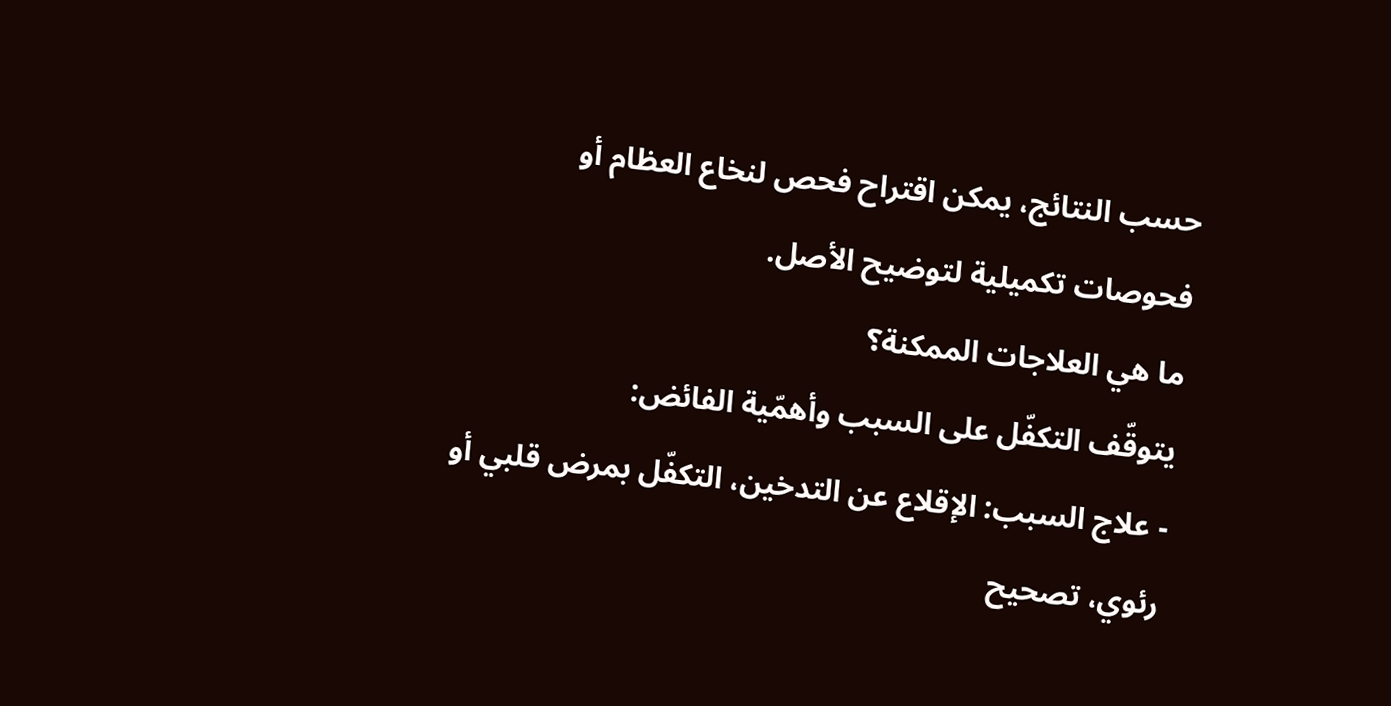حسب النتائج، يمكن اقتراح فحص لنخاع العظام أو فحوصات تكميلية لتوضيح الأصل.
ما هي العلاجات الممكنة؟
يتوقّف التكفّل على السبب وأهمّية الفائض:
- علاج السبب: الإقلاع عن التدخين، التكفّل بمرض قلبي أو رئوي، تصحيح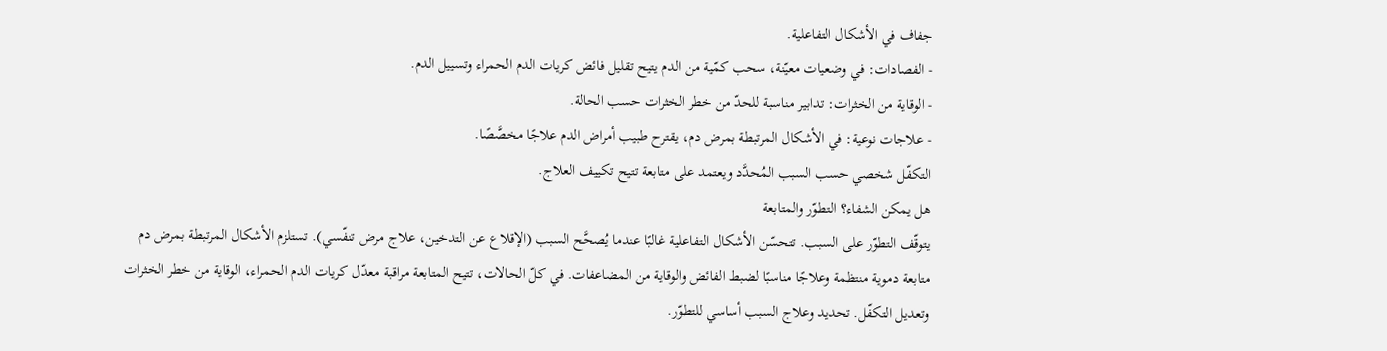جفاف في الأشكال التفاعلية.
- الفصادات: في وضعيات معيّنة، سحب كمّية من الدم يتيح تقليل فائض كريات الدم الحمراء وتسييل الدم.
- الوقاية من الخثرات: تدابير مناسبة للحدّ من خطر الخثرات حسب الحالة.
- علاجات نوعية: في الأشكال المرتبطة بمرض دم، يقترح طبيب أمراض الدم علاجًا مخصَّصًا.
التكفّل شخصي حسب السبب المُحدَّد ويعتمد على متابعة تتيح تكييف العلاج.
هل يمكن الشفاء؟ التطوّر والمتابعة
يتوقّف التطوّر على السبب. تتحسّن الأشكال التفاعلية غالبًا عندما يُصحَّح السبب (الإقلاع عن التدخين، علاج مرض تنفّسي). تستلزم الأشكال المرتبطة بمرض دم متابعة دموية منتظمة وعلاجًا مناسبًا لضبط الفائض والوقاية من المضاعفات. في كلّ الحالات، تتيح المتابعة مراقبة معدّل كريات الدم الحمراء، الوقاية من خطر الخثرات وتعديل التكفّل. تحديد وعلاج السبب أساسي للتطوّر.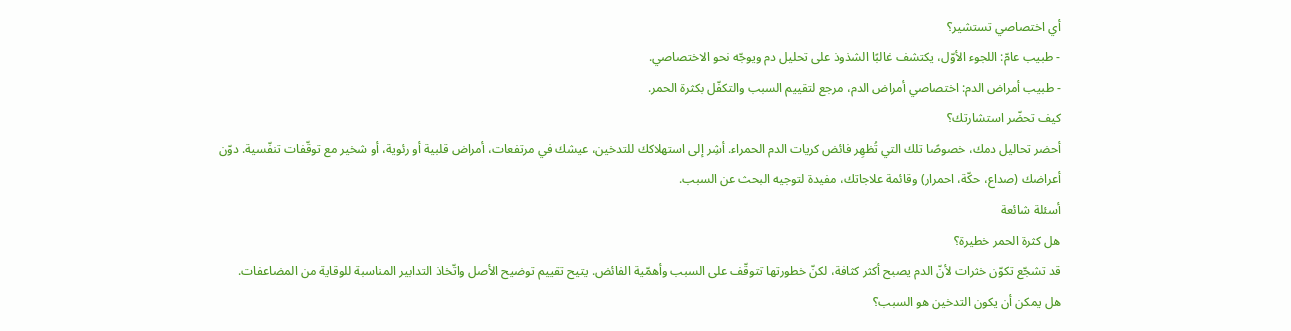أي اختصاصي تستشير؟
- طبيب عامّ: اللجوء الأوّل، يكتشف غالبًا الشذوذ على تحليل دم ويوجّه نحو الاختصاصي.
- طبيب أمراض الدم: اختصاصي أمراض الدم، مرجع لتقييم السبب والتكفّل بكثرة الحمر.
كيف تحضّر استشارتك؟
أحضر تحاليل دمك، خصوصًا تلك التي تُظهِر فائض كريات الدم الحمراء. أشِر إلى استهلاكك للتدخين، عيشك في مرتفعات، أمراض قلبية أو رئوية، أو شخير مع توقّفات تنفّسية. دوّن أعراضك (صداع، حكّة، احمرار) وقائمة علاجاتك، مفيدة لتوجيه البحث عن السبب.
أسئلة شائعة
هل كثرة الحمر خطيرة؟
قد تشجّع تكوّن خثرات لأنّ الدم يصبح أكثر كثافة، لكنّ خطورتها تتوقّف على السبب وأهمّية الفائض. يتيح تقييم توضيح الأصل واتّخاذ التدابير المناسبة للوقاية من المضاعفات.
هل يمكن أن يكون التدخين هو السبب؟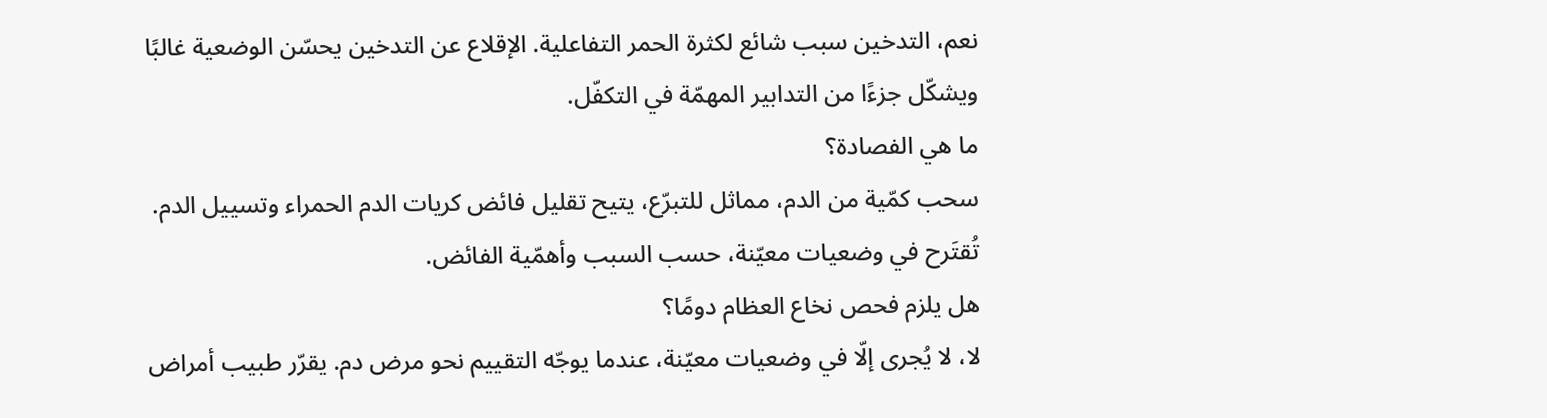نعم، التدخين سبب شائع لكثرة الحمر التفاعلية. الإقلاع عن التدخين يحسّن الوضعية غالبًا ويشكّل جزءًا من التدابير المهمّة في التكفّل.
ما هي الفصادة؟
سحب كمّية من الدم، مماثل للتبرّع، يتيح تقليل فائض كريات الدم الحمراء وتسييل الدم. تُقتَرح في وضعيات معيّنة، حسب السبب وأهمّية الفائض.
هل يلزم فحص نخاع العظام دومًا؟
لا، لا يُجرى إلّا في وضعيات معيّنة، عندما يوجّه التقييم نحو مرض دم. يقرّر طبيب أمراض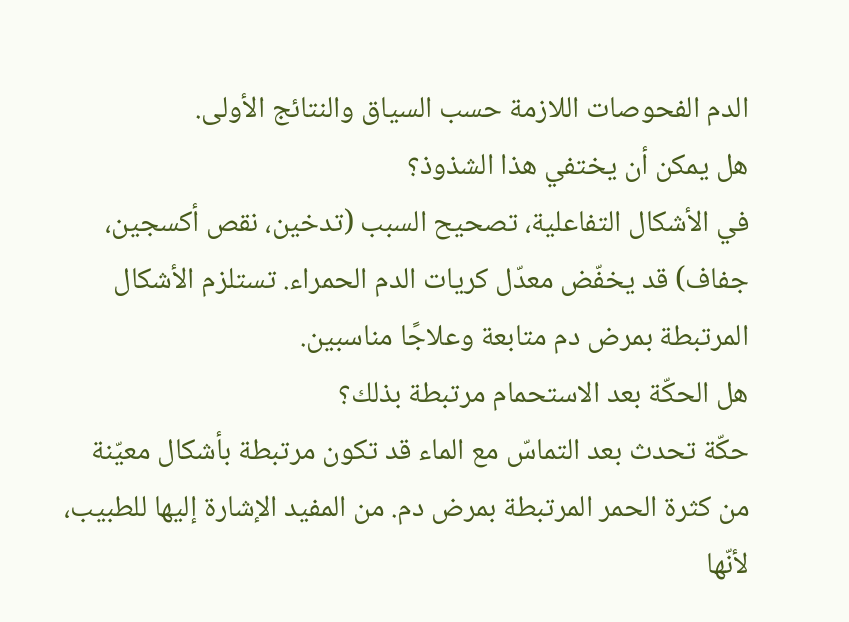الدم الفحوصات اللازمة حسب السياق والنتائج الأولى.
هل يمكن أن يختفي هذا الشذوذ؟
في الأشكال التفاعلية، تصحيح السبب (تدخين، نقص أكسجين، جفاف) قد يخفّض معدّل كريات الدم الحمراء. تستلزم الأشكال المرتبطة بمرض دم متابعة وعلاجًا مناسبين.
هل الحكّة بعد الاستحمام مرتبطة بذلك؟
حكّة تحدث بعد التماسّ مع الماء قد تكون مرتبطة بأشكال معيّنة من كثرة الحمر المرتبطة بمرض دم. من المفيد الإشارة إليها للطبيب، لأنّها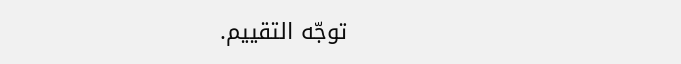توجّه التقييم.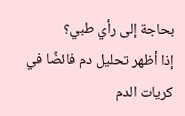بحاجة إلى رأي طبي؟
إذا أظهر تحليل دم فائضًا في كريات الدم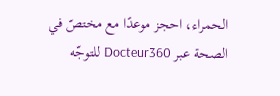الحمراء، احجز موعدًا مع مختصّ في الصحة عبر Docteur360 للتوجّه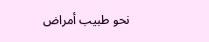نحو طبيب أمراض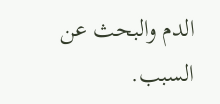الدم والبحث عن السبب.